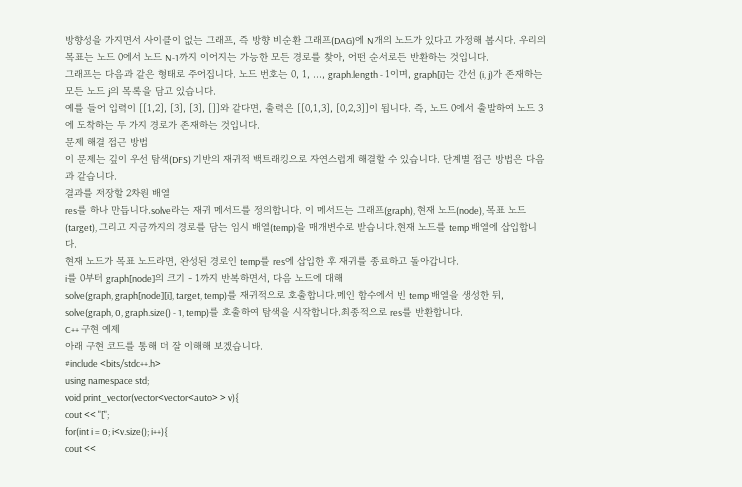방향성을 가지면서 사이클이 없는 그래프, 즉 방향 비순환 그래프(DAG)에 N개의 노드가 있다고 가정해 봅시다. 우리의 목표는 노드 0에서 노드 N-1까지 이어지는 가능한 모든 경로를 찾아, 어떤 순서로든 반환하는 것입니다.
그래프는 다음과 같은 형태로 주어집니다. 노드 번호는 0, 1, ..., graph.length - 1이며, graph[i]는 간선 (i, j)가 존재하는 모든 노드 j의 목록을 담고 있습니다.
예를 들어 입력이 [[1,2], [3], [3], []]와 같다면, 출력은 [[0,1,3], [0,2,3]]이 됩니다. 즉, 노드 0에서 출발하여 노드 3에 도착하는 두 가지 경로가 존재하는 것입니다.
문제 해결 접근 방법
이 문제는 깊이 우선 탐색(DFS) 기반의 재귀적 백트래킹으로 자연스럽게 해결할 수 있습니다. 단계별 접근 방법은 다음과 같습니다.
결과를 저장할 2차원 배열
res를 하나 만듭니다.solve라는 재귀 메서드를 정의합니다. 이 메서드는 그래프(graph), 현재 노드(node), 목표 노드(target), 그리고 지금까지의 경로를 담는 임시 배열(temp)을 매개변수로 받습니다.현재 노드를 temp 배열에 삽입합니다.
현재 노드가 목표 노드라면, 완성된 경로인 temp를 res에 삽입한 후 재귀를 종료하고 돌아갑니다.
i를 0부터 graph[node]의 크기 - 1까지 반복하면서, 다음 노드에 대해
solve(graph, graph[node][i], target, temp)를 재귀적으로 호출합니다.메인 함수에서 빈 temp 배열을 생성한 뒤,
solve(graph, 0, graph.size() - 1, temp)를 호출하여 탐색을 시작합니다.최종적으로 res를 반환합니다.
C++ 구현 예제
아래 구현 코드를 통해 더 잘 이해해 보겠습니다.
#include <bits/stdc++.h>
using namespace std;
void print_vector(vector<vector<auto> > v){
cout << "[";
for(int i = 0; i<v.size(); i++){
cout <<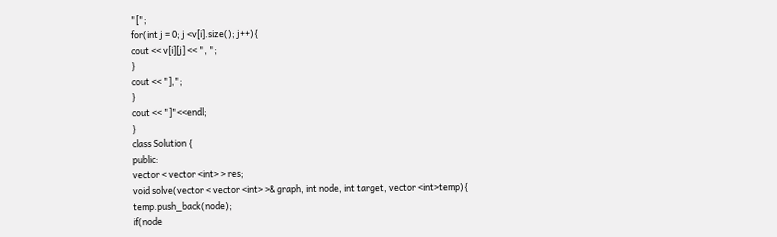"[";
for(int j = 0; j <v[i].size(); j++){
cout << v[i][j] << ", ";
}
cout << "],";
}
cout << "]"<<endl;
}
class Solution {
public:
vector < vector <int> > res;
void solve(vector < vector <int> >& graph, int node, int target, vector <int>temp){
temp.push_back(node);
if(node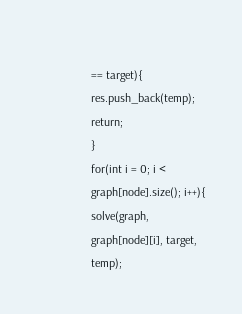== target){
res.push_back(temp);
return;
}
for(int i = 0; i < graph[node].size(); i++){
solve(graph, graph[node][i], target, temp);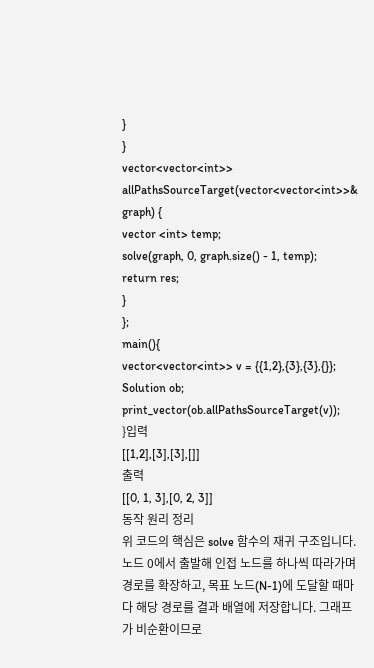}
}
vector<vector<int>> allPathsSourceTarget(vector<vector<int>>& graph) {
vector <int> temp;
solve(graph, 0, graph.size() - 1, temp);
return res;
}
};
main(){
vector<vector<int>> v = {{1,2},{3},{3},{}};
Solution ob;
print_vector(ob.allPathsSourceTarget(v));
}입력
[[1,2],[3],[3],[]]
출력
[[0, 1, 3],[0, 2, 3]]
동작 원리 정리
위 코드의 핵심은 solve 함수의 재귀 구조입니다. 노드 0에서 출발해 인접 노드를 하나씩 따라가며 경로를 확장하고, 목표 노드(N-1)에 도달할 때마다 해당 경로를 결과 배열에 저장합니다. 그래프가 비순환이므로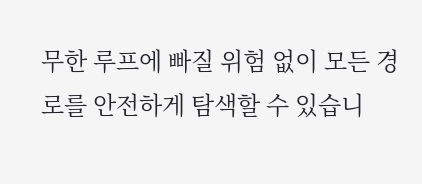무한 루프에 빠질 위험 없이 모든 경로를 안전하게 탐색할 수 있습니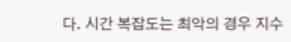다. 시간 복잡도는 최악의 경우 지수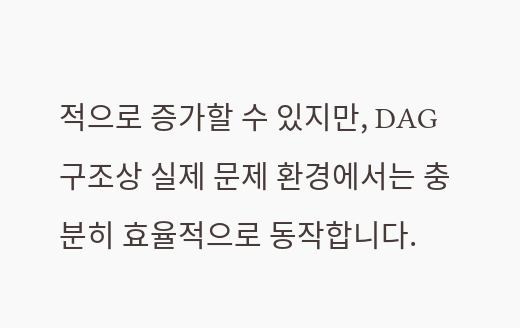적으로 증가할 수 있지만, DAG 구조상 실제 문제 환경에서는 충분히 효율적으로 동작합니다.